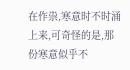在作祟,寒意时不时涌上来,可奇怪的是,那份寒意似乎不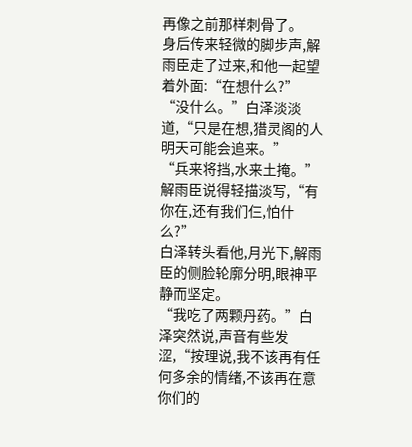再像之前那样刺骨了。
身后传来轻微的脚步声,解雨臣走了过来,和他一起望着外面:“在想什么?”
“没什么。”白泽淡淡道,“只是在想,猎灵阁的人明天可能会追来。”
“兵来将挡,水来土掩。”解雨臣说得轻描淡写,“有你在,还有我们仨,怕什么?”
白泽转头看他,月光下,解雨臣的侧脸轮廓分明,眼神平静而坚定。
“我吃了两颗丹药。”白泽突然说,声音有些发涩,“按理说,我不该再有任何多余的情绪,不该再在意你们的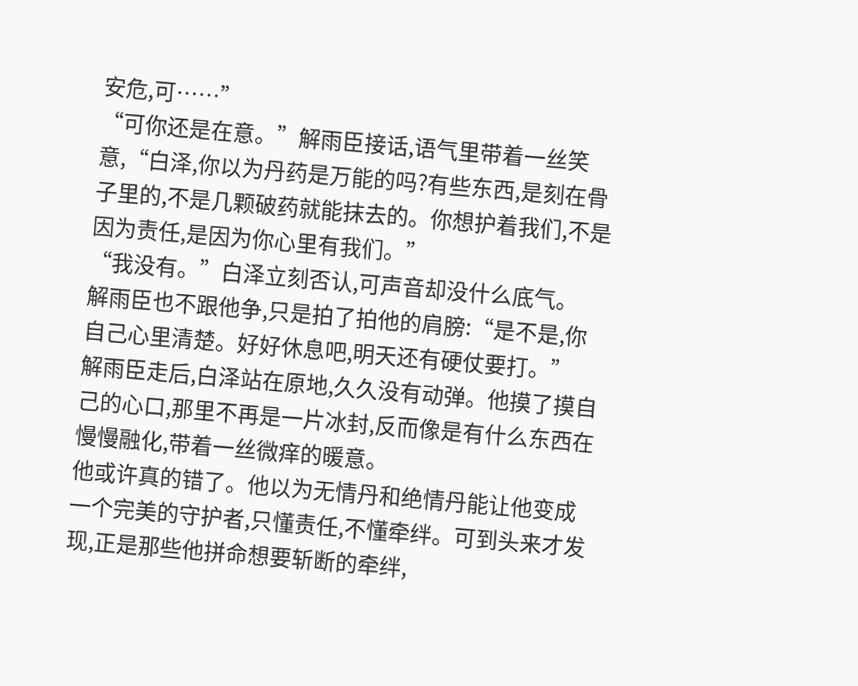安危,可……”
“可你还是在意。”解雨臣接话,语气里带着一丝笑意,“白泽,你以为丹药是万能的吗?有些东西,是刻在骨子里的,不是几颗破药就能抹去的。你想护着我们,不是因为责任,是因为你心里有我们。”
“我没有。”白泽立刻否认,可声音却没什么底气。
解雨臣也不跟他争,只是拍了拍他的肩膀:“是不是,你自己心里清楚。好好休息吧,明天还有硬仗要打。”
解雨臣走后,白泽站在原地,久久没有动弹。他摸了摸自己的心口,那里不再是一片冰封,反而像是有什么东西在慢慢融化,带着一丝微痒的暖意。
他或许真的错了。他以为无情丹和绝情丹能让他变成一个完美的守护者,只懂责任,不懂牵绊。可到头来才发现,正是那些他拼命想要斩断的牵绊,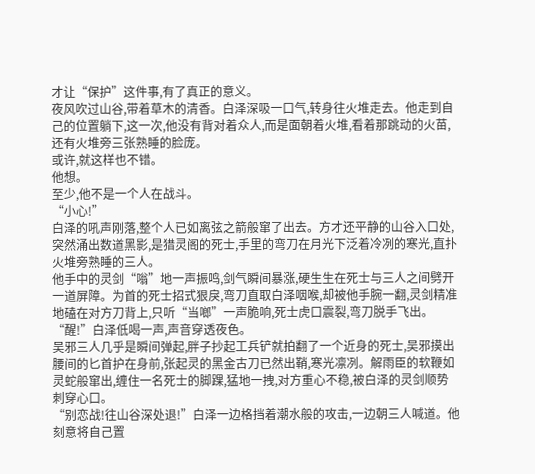才让“保护”这件事,有了真正的意义。
夜风吹过山谷,带着草木的清香。白泽深吸一口气,转身往火堆走去。他走到自己的位置躺下,这一次,他没有背对着众人,而是面朝着火堆,看着那跳动的火苗,还有火堆旁三张熟睡的脸庞。
或许,就这样也不错。
他想。
至少,他不是一个人在战斗。
“小心!”
白泽的吼声刚落,整个人已如离弦之箭般窜了出去。方才还平静的山谷入口处,突然涌出数道黑影,是猎灵阁的死士,手里的弯刀在月光下泛着冷冽的寒光,直扑火堆旁熟睡的三人。
他手中的灵剑“嗡”地一声振鸣,剑气瞬间暴涨,硬生生在死士与三人之间劈开一道屏障。为首的死士招式狠戾,弯刀直取白泽咽喉,却被他手腕一翻,灵剑精准地磕在对方刀背上,只听“当啷”一声脆响,死士虎口震裂,弯刀脱手飞出。
“醒!”白泽低喝一声,声音穿透夜色。
吴邪三人几乎是瞬间弹起,胖子抄起工兵铲就拍翻了一个近身的死士,吴邪摸出腰间的匕首护在身前,张起灵的黑金古刀已然出鞘,寒光凛冽。解雨臣的软鞭如灵蛇般窜出,缠住一名死士的脚踝,猛地一拽,对方重心不稳,被白泽的灵剑顺势刺穿心口。
“别恋战!往山谷深处退!”白泽一边格挡着潮水般的攻击,一边朝三人喊道。他刻意将自己置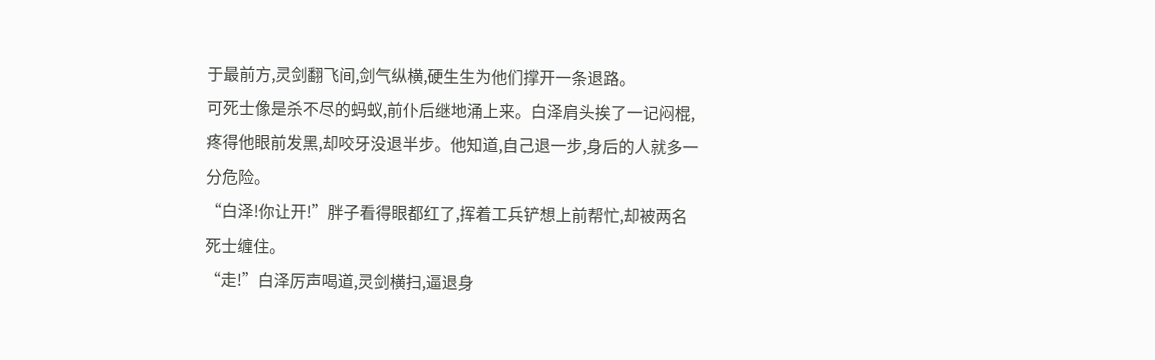于最前方,灵剑翻飞间,剑气纵横,硬生生为他们撑开一条退路。
可死士像是杀不尽的蚂蚁,前仆后继地涌上来。白泽肩头挨了一记闷棍,疼得他眼前发黑,却咬牙没退半步。他知道,自己退一步,身后的人就多一分危险。
“白泽!你让开!”胖子看得眼都红了,挥着工兵铲想上前帮忙,却被两名死士缠住。
“走!”白泽厉声喝道,灵剑横扫,逼退身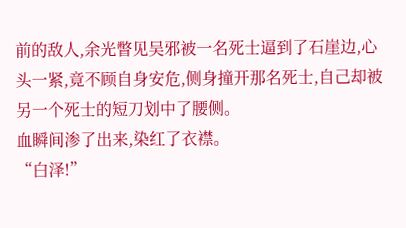前的敌人,余光瞥见吴邪被一名死士逼到了石崖边,心头一紧,竟不顾自身安危,侧身撞开那名死士,自己却被另一个死士的短刀划中了腰侧。
血瞬间渗了出来,染红了衣襟。
“白泽!”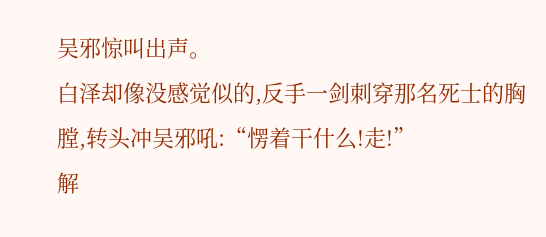吴邪惊叫出声。
白泽却像没感觉似的,反手一剑刺穿那名死士的胸膛,转头冲吴邪吼:“愣着干什么!走!”
解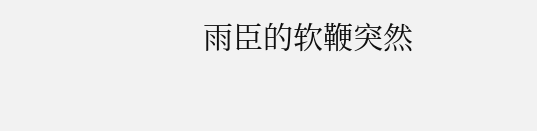雨臣的软鞭突然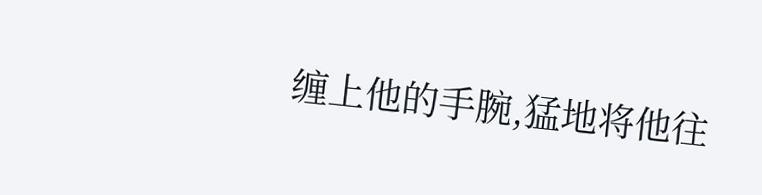缠上他的手腕,猛地将他往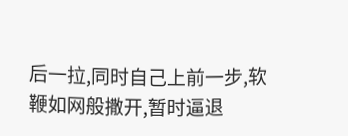后一拉,同时自己上前一步,软鞭如网般撒开,暂时逼退